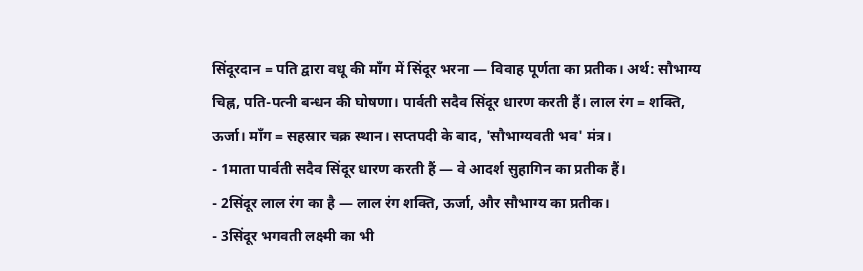सिंदूरदान = पति द्वारा वधू की माँग में सिंदूर भरना — विवाह पूर्णता का प्रतीक। अर्थ: सौभाग्य चिह्न, पति-पत्नी बन्धन की घोषणा। पार्वती सदैव सिंदूर धारण करती हैं। लाल रंग = शक्ति, ऊर्जा। माँग = सहस्रार चक्र स्थान। सप्तपदी के बाद, 'सौभाग्यवती भव' मंत्र।
- 1माता पार्वती सदैव सिंदूर धारण करती हैं — वे आदर्श सुहागिन का प्रतीक हैं।
- 2सिंदूर लाल रंग का है — लाल रंग शक्ति, ऊर्जा, और सौभाग्य का प्रतीक।
- 3सिंदूर भगवती लक्ष्मी का भी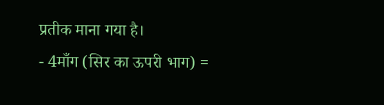प्रतीक माना गया है।
- 4माँग (सिर का ऊपरी भाग) =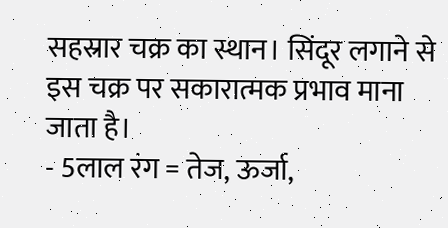सहस्रार चक्र का स्थान। सिंदूर लगाने से इस चक्र पर सकारात्मक प्रभाव माना जाता है।
- 5लाल रंग = तेज, ऊर्जा,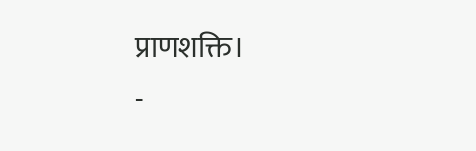प्राणशक्ति।
-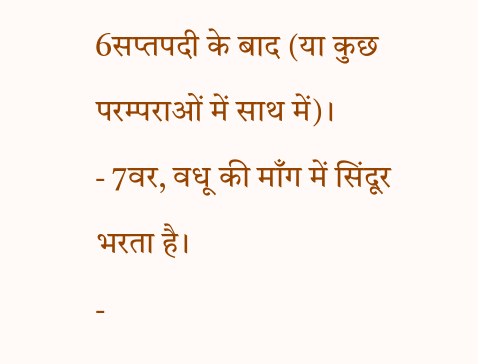6सप्तपदी के बाद (या कुछ परम्पराओं में साथ में)।
- 7वर, वधू की माँग में सिंदूर भरता है।
-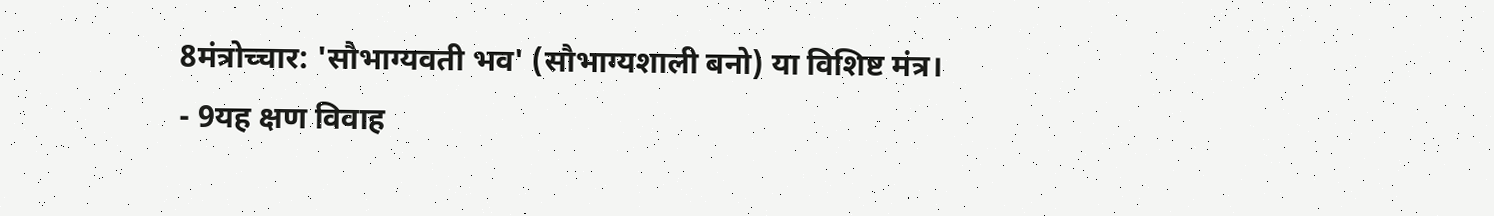8मंत्रोच्चार: 'सौभाग्यवती भव' (सौभाग्यशाली बनो) या विशिष्ट मंत्र।
- 9यह क्षण विवाह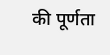की पूर्णता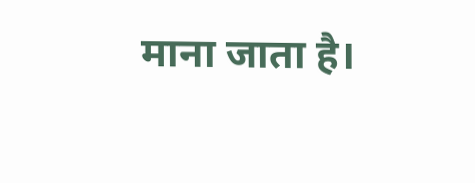माना जाता है।